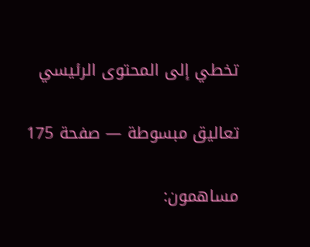تخطي إلى المحتوى الرئيسي

تعاليق مبسوطة — صفحة 175

مساهمون: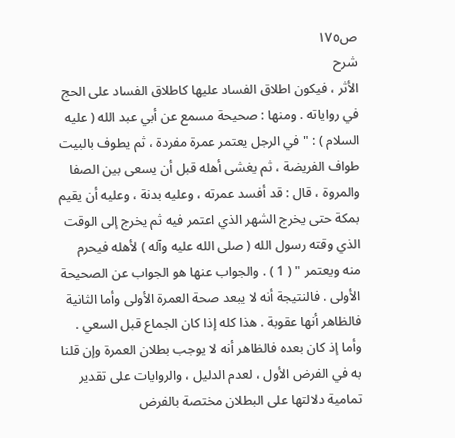ص١٧٥
شرح
الأثر ، فيكون اطلاق الفساد عليها كاطلاق الفساد على الحج في رواياته . ومنها : صحيحة مسمع عن أبي عبد الله ( عليه السلام ) : " في الرجل يعتمر عمرة مفردة ، ثم يطوف بالبيت طواف الفريضة ، ثم يغشى أهله قبل أن يسعى بين الصفا والمروة ، قال : قد أفسد عمرته ، وعليه بدنة ، وعليه أن يقيم بمكة حتى يخرج الشهر الذي اعتمر فيه ثم يخرج إلى الوقت الذي وقته رسول الله ( صلى الله عليه وآله ) لأهله فيحرم منه ويعتمر " ( 1 ) . والجواب عنها هو الجواب عن الصحيحة الأولى . فالنتيجة أنه لا يبعد صحة العمرة الأولى وأما الثانية فالظاهر أنها عقوبة . هذا كله إذا كان الجماع قبل السعي . وأما إذ كان بعده فالظاهر أنه لا يوجب بطلان العمرة وإن قلنا به في الفرض الأول ، لعدم الدليل ، والروايات على تقدير تمامية دلالتها على البطلان مختصة بالفرض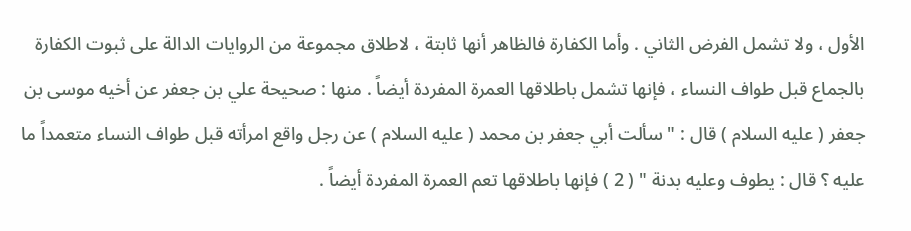الأول ، ولا تشمل الفرض الثاني . وأما الكفارة فالظاهر أنها ثابتة ، لاطلاق مجموعة من الروايات الدالة على ثبوت الكفارة بالجماع قبل طواف النساء ، فإنها تشمل باطلاقها العمرة المفردة أيضاً . منها : صحيحة علي بن جعفر عن أخيه موسى بن جعفر ( عليه السلام ) قال : " سألت أبي جعفر بن محمد ( عليه السلام ) عن رجل واقع امرأته قبل طواف النساء متعمداً ما عليه ؟ قال : يطوف وعليه بدنة " ( 2 ) فإنها باطلاقها تعم العمرة المفردة أيضاً .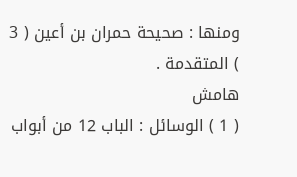ومنها : صحيحة حمران بن أعين ( 3 ) المتقدمة .
هامش
( 1 ) الوسائل : الباب 12 من أبواب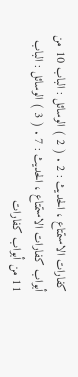كفارات الاستمتاع ، الحديث : 2 . ( 2 ) الوسائل : الباب 10 من أبواب كفارات الاستمتاع ، الحديث : 7 . ( 3 ) الوسائل : الباب 11 من أبواب كفارات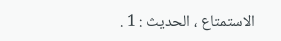الاستمتاع ، الحديث : 1 .